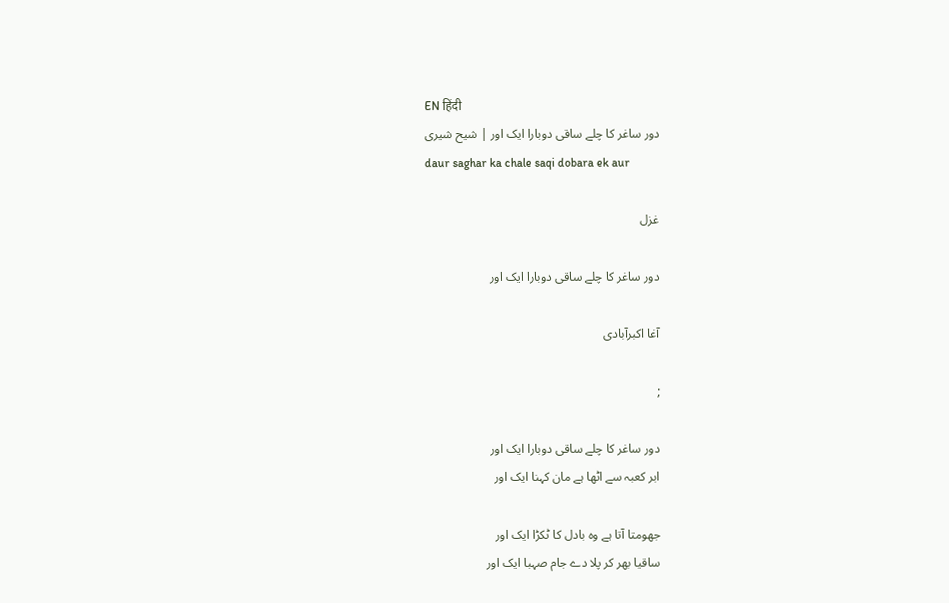EN हिंदी
دور ساغر کا چلے ساقی دوبارا ایک اور | شیح شیری
daur saghar ka chale saqi dobara ek aur

غزل

دور ساغر کا چلے ساقی دوبارا ایک اور

آغا اکبرآبادی

;

دور ساغر کا چلے ساقی دوبارا ایک اور
ابر کعبہ سے اٹھا ہے مان کہنا ایک اور

جھومتا آتا ہے وہ بادل کا ٹکڑا ایک اور
ساقیا بھر کر پلا دے جام صہبا ایک اور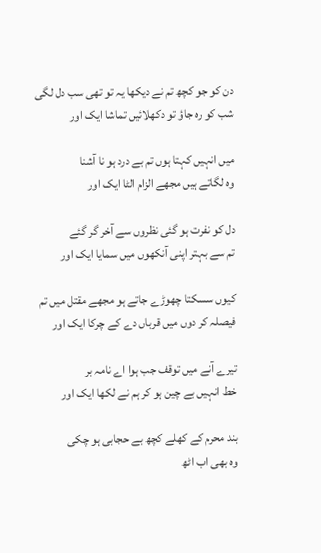دن کو جو کچھ تم نے دیکھا یہ تو تھی سب دل لگی
شب کو رہ جاؤ تو دکھلائیں تماشا ایک اور

میں انہیں کہتا ہوں تم بے درد ہو نا آشنا
وہ لگاتے ہیں مجھے الزام الٹا ایک اور

دل کو نفرت ہو گئی نظروں سے آخر گر گئے
تم سے بہتر اپنی آنکھوں میں سمایا ایک اور

کیوں سسکتا چھوڑے جاتے ہو مجھے مقتل میں تم
فیصلہ کر دوں میں قرباں دے کے چرکا ایک اور

تیرے آنے میں توقف جب ہوا اے نامہ بر
خط انہیں بے چین ہو کر ہم نے لکھا ایک اور

بند محرم کے کھلے کچھ بے حجابی ہو چکی
وہ بھی اب اٹھ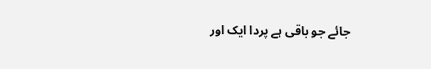جائے جو باقی ہے پردا ایک اور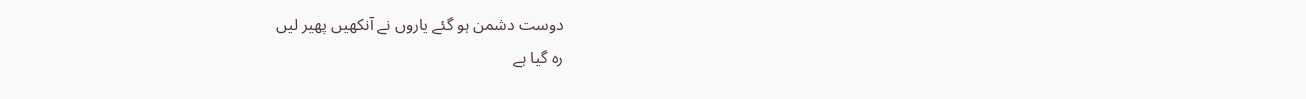دوست دشمن ہو گئے یاروں نے آنکھیں پھیر لیں
رہ گیا ہے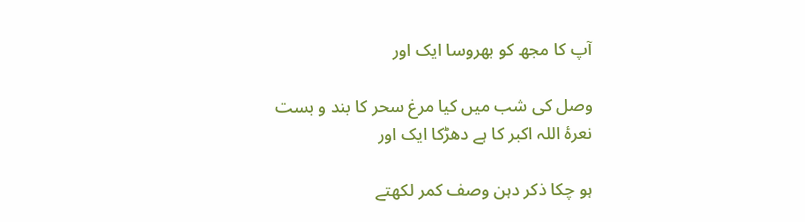آپ کا مجھ کو بھروسا ایک اور

وصل کی شب میں کیا مرغ سحر کا بند و بست
نعرۂ اللہ اکبر کا ہے دھڑکا ایک اور

ہو چکا ذکر دہن وصف کمر لکھتے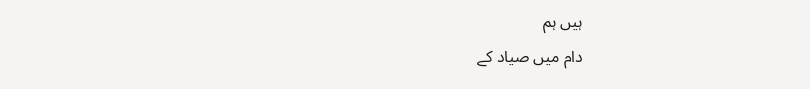ہیں ہم
دام میں صیاد کے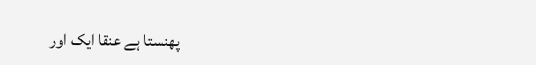پھنستا ہے عنقا ایک اور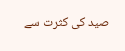صید کی کثرت سے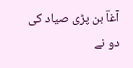آغاؔ بن پڑی صیاد کی
دو نے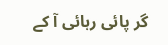گر پائی رہائی آ کے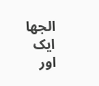الجھا ایک اور